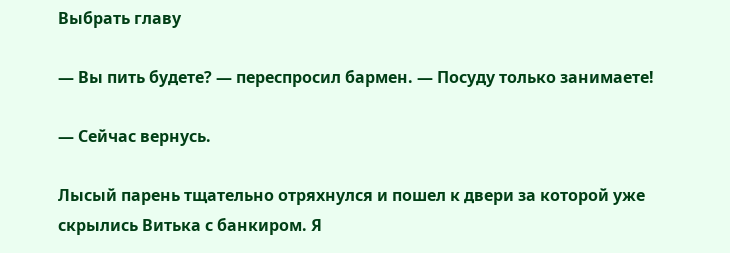Выбрать главу

— Вы пить будете? — переспросил бармен. — Посуду только занимаете!

— Сейчас вернусь.

Лысый парень тщательно отряхнулся и пошел к двери за которой уже скрылись Витька с банкиром. Я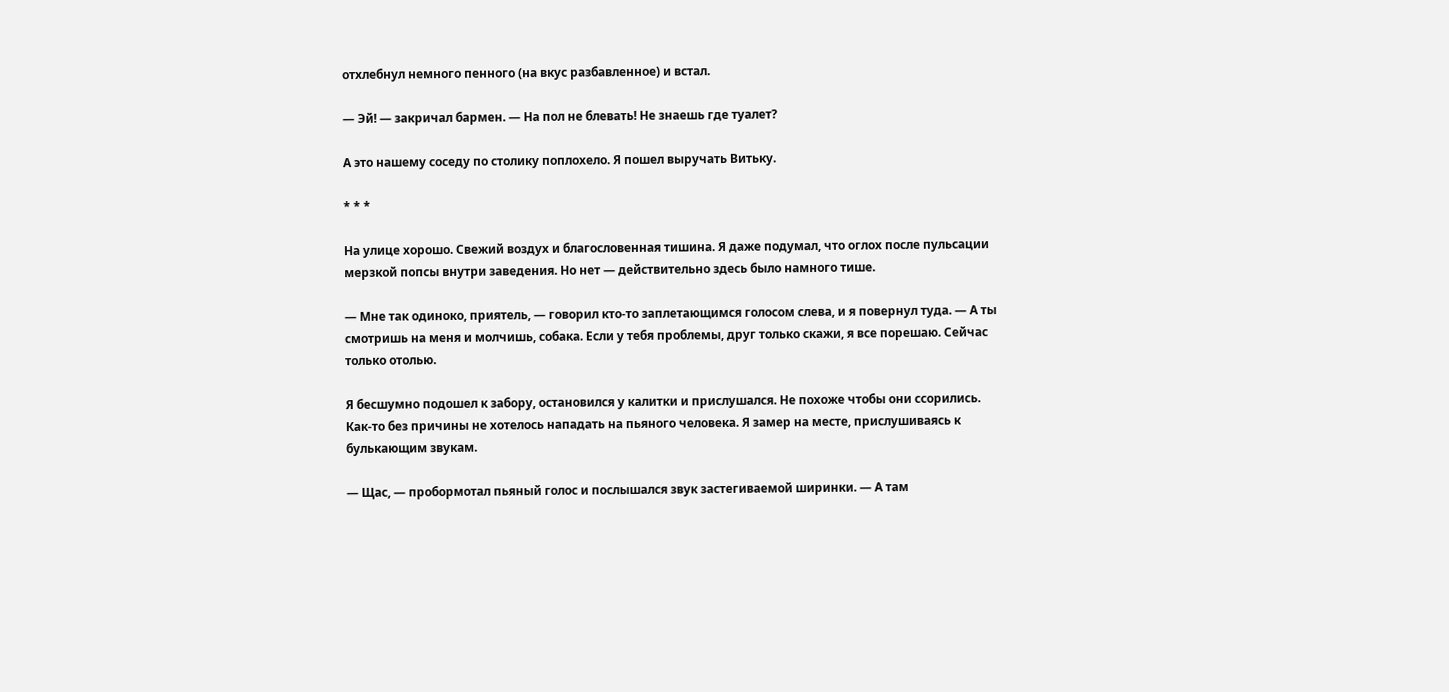отхлебнул немного пенного (на вкус разбавленное) и встал.

— Эй! — закричал бармен. — На пол не блевать! Не знаешь где туалет?

А это нашему соседу по столику поплохело. Я пошел выручать Витьку.

* * *

На улице хорошо. Свежий воздух и благословенная тишина. Я даже подумал, что оглох после пульсации мерзкой попсы внутри заведения. Но нет — действительно здесь было намного тише.

— Мне так одиноко, приятель, — говорил кто-то заплетающимся голосом слева, и я повернул туда. — А ты смотришь на меня и молчишь, собака. Если у тебя проблемы, друг только скажи, я все порешаю. Сейчас только отолью.

Я бесшумно подошел к забору, остановился у калитки и прислушался. Не похоже чтобы они ссорились. Как-то без причины не хотелось нападать на пьяного человека. Я замер на месте, прислушиваясь к булькающим звукам.

— Щас, — пробормотал пьяный голос и послышался звук застегиваемой ширинки. — А там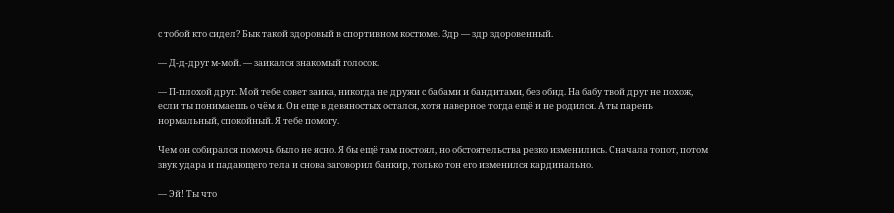с тобой кто сидел? Бык такой здоровый в спортивном костюме. Здр — здр здоровенный.

— Д-д-друг м-мой. — заикался знакомый голосок.

— П-плохой друг. Мой тебе совет заика, никогда не дружи с бабами и бандитами, без обид. На бабу твой друг не похож, если ты понимаешь о чём я. Он еще в девяностых остался, хотя наверное тогда ещё и не родился. А ты парень нормальный, спокойный. Я тебе помогу.

Чем он собирался помочь было не ясно. Я бы ещё там постоял, но обстоятельства резко изменились. Сначала топот, потом звук удара и падающего тела и снова заговорил банкир, только тон его изменился кардинально.

— Эй! Ты что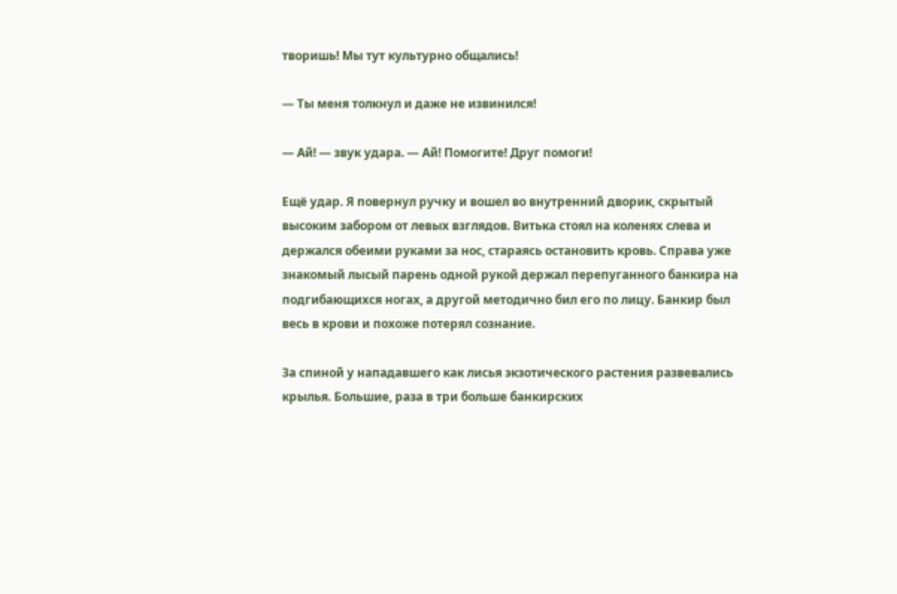творишь! Мы тут культурно общались!

— Ты меня толкнул и даже не извинился!

— Ай! — звук удара. — Ай! Помогите! Друг помоги!

Ещё удар. Я повернул ручку и вошел во внутренний дворик, скрытый высоким забором от левых взглядов. Витька стоял на коленях слева и держался обеими руками за нос, стараясь остановить кровь. Справа уже знакомый лысый парень одной рукой держал перепуганного банкира на подгибающихся ногах, а другой методично бил его по лицу. Банкир был весь в крови и похоже потерял сознание.

За спиной у нападавшего как лисья экзотического растения развевались крылья. Большие, раза в три больше банкирских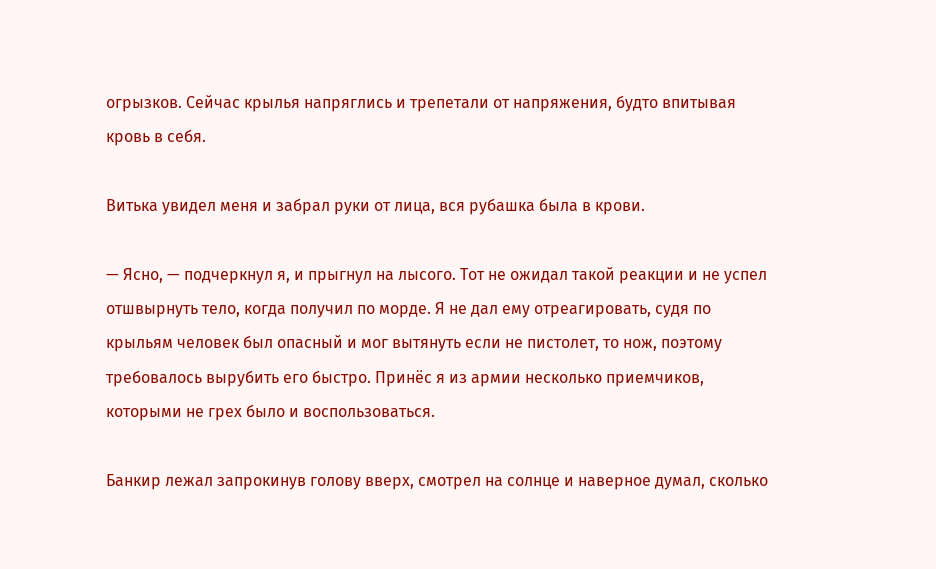огрызков. Сейчас крылья напряглись и трепетали от напряжения, будто впитывая кровь в себя.

Витька увидел меня и забрал руки от лица, вся рубашка была в крови.

— Ясно, — подчеркнул я, и прыгнул на лысого. Тот не ожидал такой реакции и не успел отшвырнуть тело, когда получил по морде. Я не дал ему отреагировать, судя по крыльям человек был опасный и мог вытянуть если не пистолет, то нож, поэтому требовалось вырубить его быстро. Принёс я из армии несколько приемчиков, которыми не грех было и воспользоваться.

Банкир лежал запрокинув голову вверх, смотрел на солнце и наверное думал, сколько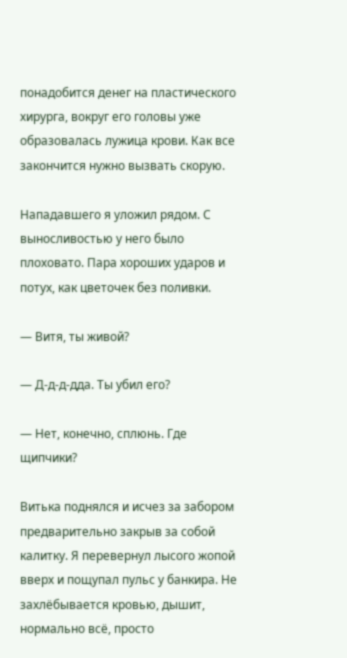понадобится денег на пластического хирурга, вокруг его головы уже образовалась лужица крови. Как все закончится нужно вызвать скорую.

Нападавшего я уложил рядом. С выносливостью у него было плоховато. Пара хороших ударов и потух, как цветочек без поливки.

— Витя, ты живой?

— Д-д-д-дда. Ты убил его?

— Нет, конечно, сплюнь. Где щипчики?

Витька поднялся и исчез за забором предварительно закрыв за собой калитку. Я перевернул лысого жопой вверх и пощупал пульс у банкира. Не захлёбывается кровью, дышит, нормально всё, просто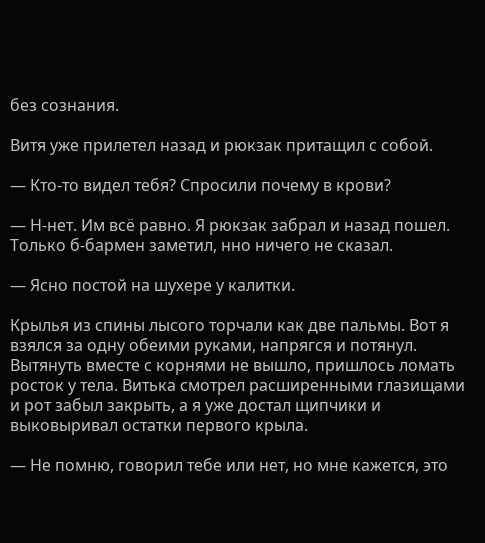без сознания.

Витя уже прилетел назад и рюкзак притащил с собой.

— Кто-то видел тебя? Спросили почему в крови?

— Н-нет. Им всё равно. Я рюкзак забрал и назад пошел. Только б-бармен заметил, нно ничего не сказал.

— Ясно постой на шухере у калитки.

Крылья из спины лысого торчали как две пальмы. Вот я взялся за одну обеими руками, напрягся и потянул. Вытянуть вместе с корнями не вышло, пришлось ломать росток у тела. Витька смотрел расширенными глазищами и рот забыл закрыть, а я уже достал щипчики и выковыривал остатки первого крыла.

— Не помню, говорил тебе или нет, но мне кажется, это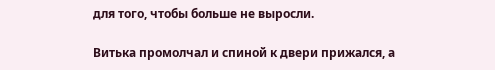для того, чтобы больше не выросли.

Витька промолчал и спиной к двери прижался, а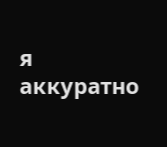я аккуратно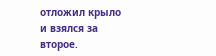отложил крыло и взялся за второе.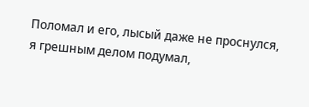Поломал и его, лысый даже не проснулся, я грешным делом подумал,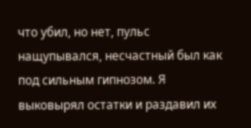что убил, но нет, пульс нащупывался, несчастный был как под сильным гипнозом. Я выковырял остатки и раздавил их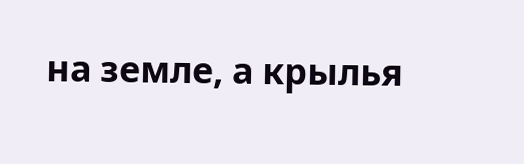на земле, а крылья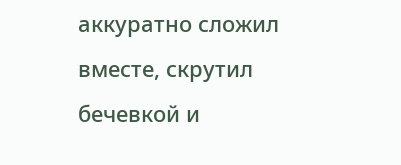аккуратно сложил вместе, скрутил бечевкой и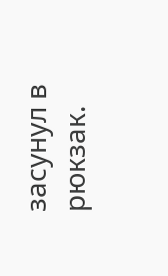засунул в рюкзак.